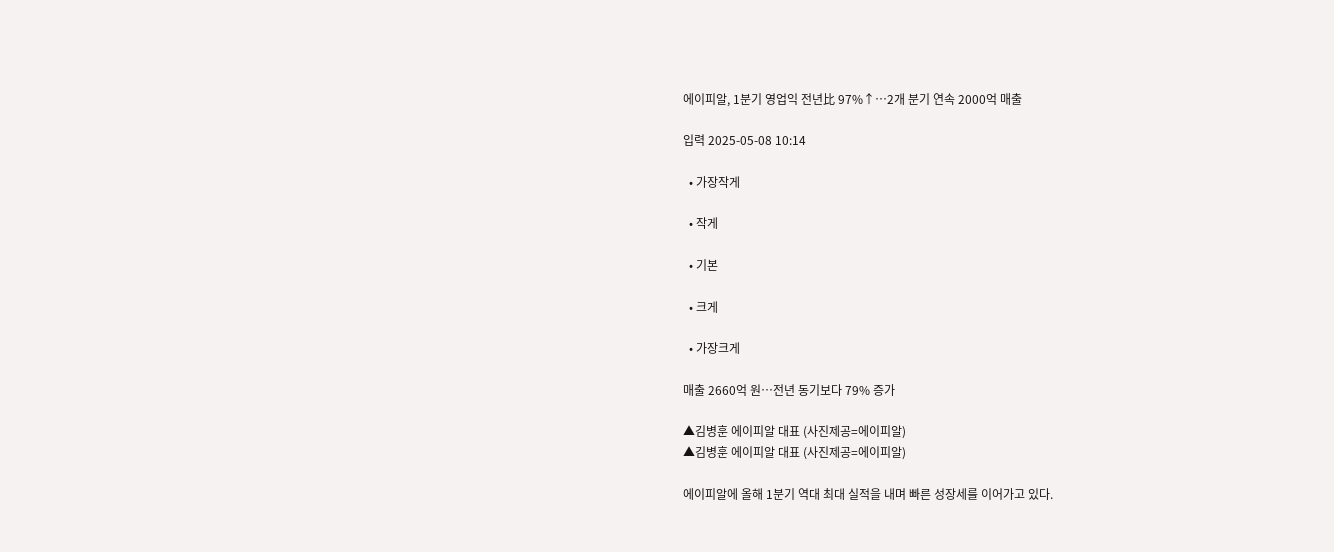에이피알, 1분기 영업익 전년比 97%↑⋯2개 분기 연속 2000억 매출

입력 2025-05-08 10:14

  • 가장작게

  • 작게

  • 기본

  • 크게

  • 가장크게

매출 2660억 원⋯전년 동기보다 79% 증가

▲김병훈 에이피알 대표 (사진제공=에이피알)
▲김병훈 에이피알 대표 (사진제공=에이피알)

에이피알에 올해 1분기 역대 최대 실적을 내며 빠른 성장세를 이어가고 있다.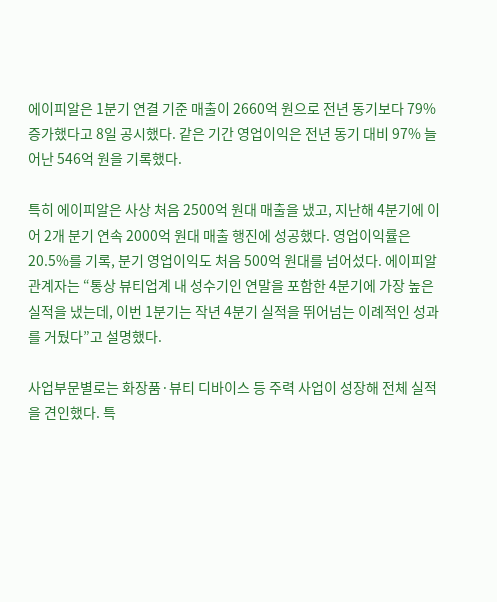에이피알은 1분기 연결 기준 매출이 2660억 원으로 전년 동기보다 79% 증가했다고 8일 공시했다. 같은 기간 영업이익은 전년 동기 대비 97% 늘어난 546억 원을 기록했다.

특히 에이피알은 사상 처음 2500억 원대 매출을 냈고, 지난해 4분기에 이어 2개 분기 연속 2000억 원대 매출 행진에 성공했다. 영업이익률은 20.5%를 기록, 분기 영업이익도 처음 500억 원대를 넘어섰다. 에이피알 관계자는 “통상 뷰티업계 내 성수기인 연말을 포함한 4분기에 가장 높은 실적을 냈는데, 이번 1분기는 작년 4분기 실적을 뛰어넘는 이례적인 성과를 거뒀다”고 설명했다.

사업부문별로는 화장품·뷰티 디바이스 등 주력 사업이 성장해 전체 실적을 견인했다. 특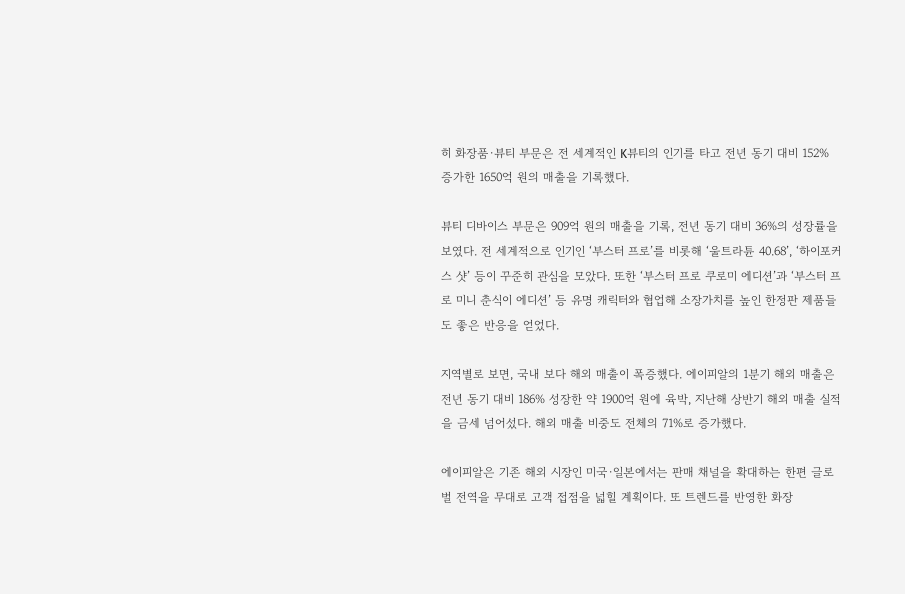히 화장품·뷰티 부문은 전 세계적인 K뷰티의 인기를 타고 전년 동기 대비 152% 증가한 1650억 원의 매출을 기록했다.

뷰티 디바이스 부문은 909억 원의 매출을 기록, 전년 동기 대비 36%의 성장률을 보였다. 전 세계적으로 인기인 ‘부스터 프로’를 비롯해 ‘울트라튠 40.68’, ‘하이포커스 샷’ 등이 꾸준히 관심을 모았다. 또한 ‘부스터 프로 쿠로미 에디션’과 ‘부스터 프로 미니 춘식이 에디션’ 등 유명 캐릭터와 협업해 소장가치를 높인 한정판 제품들도 좋은 반응을 얻었다.

지역별로 보면, 국내 보다 해외 매출이 폭증했다. 에이피알의 1분기 해외 매출은 전년 동기 대비 186% 성장한 약 1900억 원에 육박, 지난해 상반기 해외 매출 실적을 금세 넘어섰다. 해외 매출 비중도 전체의 71%로 증가했다.

에이피알은 기존 해외 시장인 미국·일본에서는 판매 채널을 확대하는 한편 글로벌 전역을 무대로 고객 접점을 넓힐 계획이다. 또 트렌드를 반영한 화장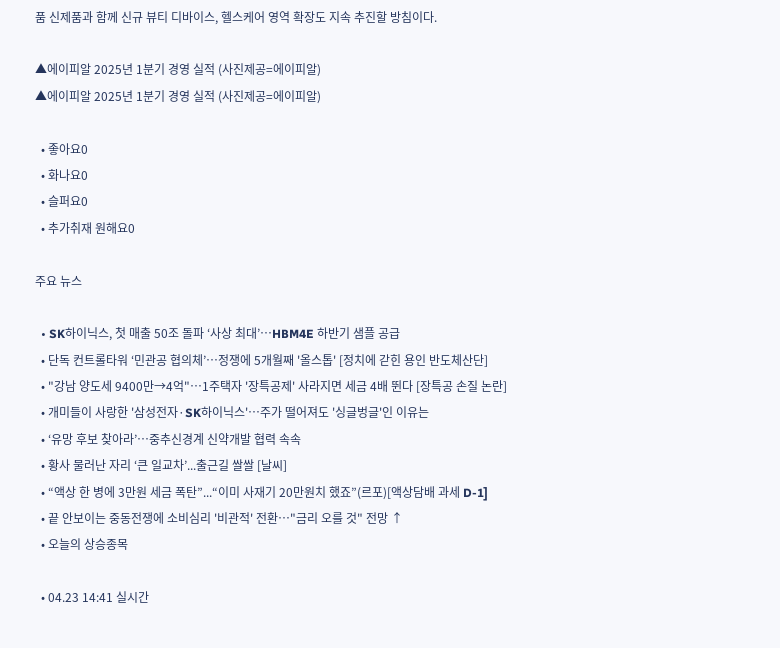품 신제품과 함께 신규 뷰티 디바이스, 헬스케어 영역 확장도 지속 추진할 방침이다.

▲에이피알 2025년 1분기 경영 실적 (사진제공=에이피알)
▲에이피알 2025년 1분기 경영 실적 (사진제공=에이피알)

  • 좋아요0
  • 화나요0
  • 슬퍼요0
  • 추가취재 원해요0

주요 뉴스

  • SK하이닉스, 첫 매출 50조 돌파 ‘사상 최대’…HBM4E 하반기 샘플 공급
  • 단독 컨트롤타워 ‘민관공 협의체’…정쟁에 5개월째 '올스톱' [정치에 갇힌 용인 반도체산단]
  • "강남 양도세 9400만→4억"⋯1주택자 '장특공제' 사라지면 세금 4배 뛴다 [장특공 손질 논란]
  • 개미들이 사랑한 '삼성전자·SK하이닉스'…주가 떨어져도 '싱글벙글'인 이유는
  • ‘유망 후보 찾아라’…중추신경계 신약개발 협력 속속
  • 황사 물러난 자리 ‘큰 일교차’...출근길 쌀쌀 [날씨]
  • “액상 한 병에 3만원 세금 폭탄”...“이미 사재기 20만원치 했죠”(르포)[액상담배 과세 D-1]
  • 끝 안보이는 중동전쟁에 소비심리 '비관적' 전환…"금리 오를 것" 전망 ↑
  • 오늘의 상승종목

  • 04.23 14:41 실시간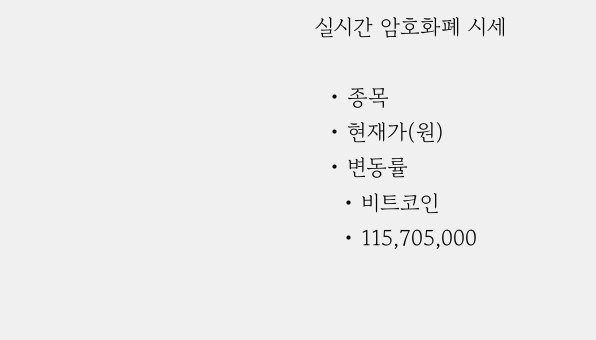실시간 암호화폐 시세

  • 종목
  • 현재가(원)
  • 변동률
    • 비트코인
    • 115,705,000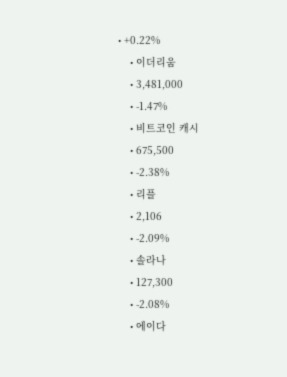• +0.22%
    • 이더리움
    • 3,481,000
    • -1.47%
    • 비트코인 캐시
    • 675,500
    • -2.38%
    • 리플
    • 2,106
    • -2.09%
    • 솔라나
    • 127,300
    • -2.08%
    • 에이다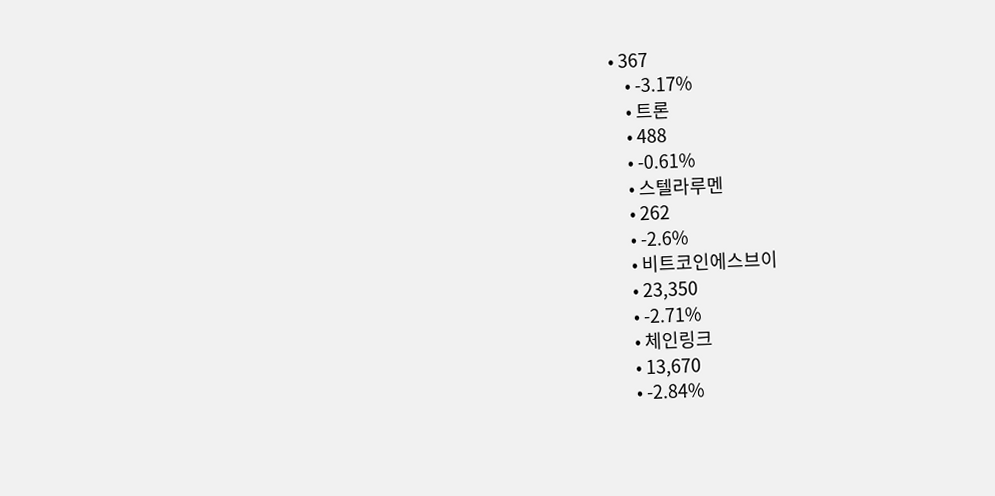• 367
    • -3.17%
    • 트론
    • 488
    • -0.61%
    • 스텔라루멘
    • 262
    • -2.6%
    • 비트코인에스브이
    • 23,350
    • -2.71%
    • 체인링크
    • 13,670
    • -2.84%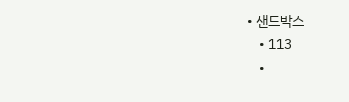• 샌드박스
    • 113
    •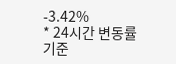-3.42%
* 24시간 변동률 기준